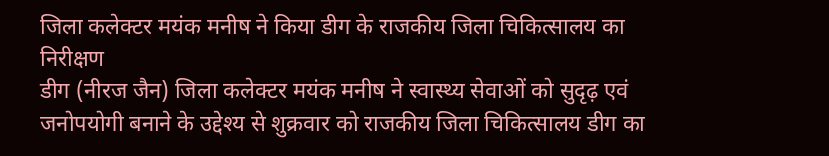जिला कलेक्टर मयंक मनीष ने किया डीग के राजकीय जिला चिकित्सालय का निरीक्षण
डीग (नीरज जैन) जिला कलेक्टर मयंक मनीष ने स्वास्थ्य सेवाओं को सुदृढ़ एवं जनोपयोगी बनाने के उद्देश्य से शुक्रवार को राजकीय जिला चिकित्सालय डीग का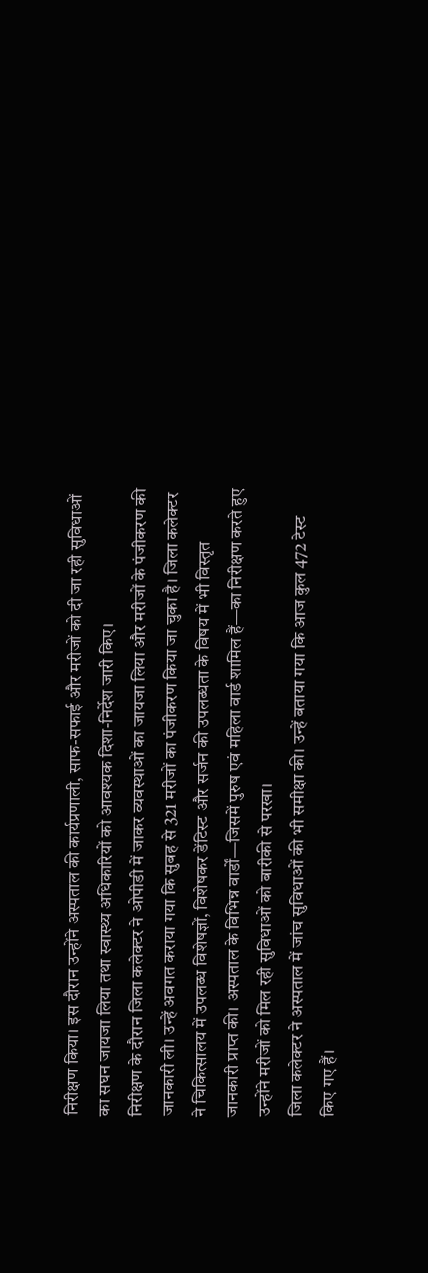निरीक्षण किया। इस दौरान उन्होंने अस्पताल की कार्यप्रणाली, साफ-सफाई और मरीजों को दी जा रही सुविधाओं का सघन जायजा लिया तथा स्वास्थ्य अधिकारियों को आवश्यक दिशा-निर्देश जारी किए।
निरीक्षण के दौरान जिला कलेक्टर ने ओपीडी में जाकर व्यवस्थाओं का जायजा लिया और मरीजों के पंजीकरण की जानकारी ली। उन्हें अवगत कराया गया कि सुबह से 321 मरीजों का पंजीकरण किया जा चुका है। जिला कलेक्टर ने चिकित्सालय में उपलब्ध विशेषज्ञों, विशेषकर डेंटिस्ट और सर्जन की उपलब्धता के विषय में भी विस्तृत जानकारी प्राप्त की। अस्पताल के विभिन्न वार्डों—जिसमें पुरुष एवं महिला वार्ड शामिल हैं—का निरीक्षण करते हुए उन्होंने मरीजों को मिल रही सुविधाओं को बारीकी से परखा।
जिला कलेक्टर ने अस्पताल में जांच सुविधाओं की भी समीक्षा की। उन्हें बताया गया कि आज कुल 472 टेस्ट किए गए हैं।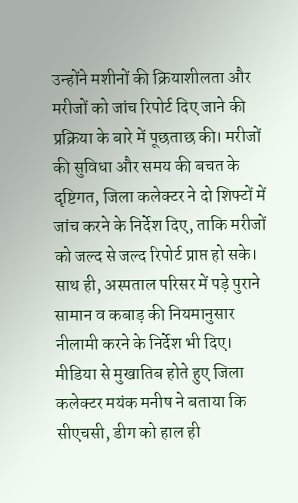उन्होंने मशीनों की क्रियाशीलता और मरीजों को जांच रिपोर्ट दिए जाने की प्रक्रिया के बारे में पूछताछ की। मरीजों की सुविधा और समय की बचत के दृष्टिगत, जिला कलेक्टर ने दो शिफ्टों में जांच करने के निर्देश दिए, ताकि मरीजों को जल्द से जल्द रिपोर्ट प्राप्त हो सके। साथ ही, अस्पताल परिसर में पड़े पुराने सामान व कबाड़ की नियमानुसार नीलामी करने के निर्देश भी दिए।
मीडिया से मुखातिब होते हुए जिला कलेक्टर मयंक मनीष ने बताया कि सीएचसी, डीग को हाल ही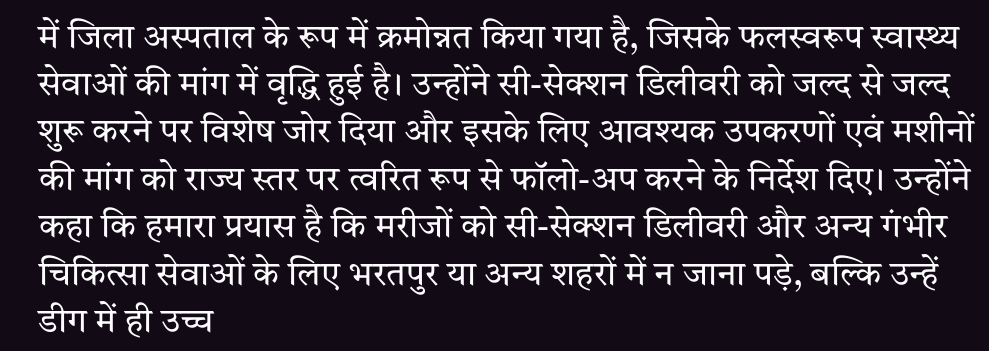में जिला अस्पताल के रूप में क्रमोन्नत किया गया है, जिसके फलस्वरूप स्वास्थ्य सेवाओं की मांग में वृद्धि हुई है। उन्होंने सी-सेक्शन डिलीवरी को जल्द से जल्द शुरू करने पर विशेष जोर दिया और इसके लिए आवश्यक उपकरणों एवं मशीनों की मांग को राज्य स्तर पर त्वरित रूप से फॉलो-अप करने के निर्देश दिए। उन्होंने कहा कि हमारा प्रयास है कि मरीजों को सी-सेक्शन डिलीवरी और अन्य गंभीर चिकित्सा सेवाओं के लिए भरतपुर या अन्य शहरों में न जाना पड़े, बल्कि उन्हें डीग में ही उच्च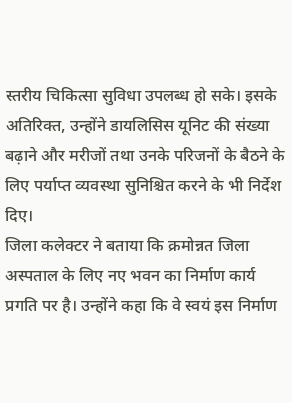स्तरीय चिकित्सा सुविधा उपलब्ध हो सके। इसके अतिरिक्त, उन्होंने डायलिसिस यूनिट की संख्या बढ़ाने और मरीजों तथा उनके परिजनों के बैठने के लिए पर्याप्त व्यवस्था सुनिश्चित करने के भी निर्देश दिए।
जिला कलेक्टर ने बताया कि क्रमोन्नत जिला अस्पताल के लिए नए भवन का निर्माण कार्य प्रगति पर है। उन्होंने कहा कि वे स्वयं इस निर्माण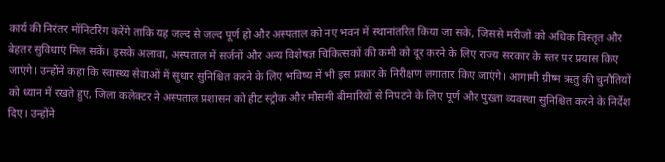कार्य की निरंतर मॉनिटरिंग करेंगे ताकि यह जल्द से जल्द पूर्ण हो और अस्पताल को नए भवन में स्थानांतरित किया जा सके, जिससे मरीजों को अधिक विस्तृत और बेहतर सुविधाएं मिल सकें। इसके अलावा, अस्पताल में सर्जनों और अन्य विशेषज्ञ चिकित्सकों की कमी को दूर करने के लिए राज्य सरकार के स्तर पर प्रयास किए जाएंगे। उन्होंने कहा कि स्वास्थ्य सेवाओं में सुधार सुनिश्चित करने के लिए भविष्य में भी इस प्रकार के निरीक्षण लगातार किए जाएंगे। आगामी ग्रीष्म ऋतु की चुनौतियों को ध्यान में रखते हुए, जिला कलेक्टर ने अस्पताल प्रशासन को हीट स्ट्रोक और मौसमी बीमारियों से निपटने के लिए पूर्ण और पुख्ता व्यवस्था सुनिश्चित करने के निर्देश दिए। उन्होंने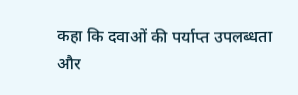कहा कि दवाओं की पर्याप्त उपलब्धता और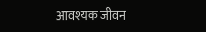आवश्यक जीवन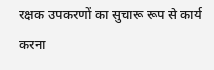रक्षक उपकरणों का सुचारू रूप से कार्य करना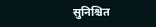सुनिश्चित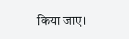किया जाए।